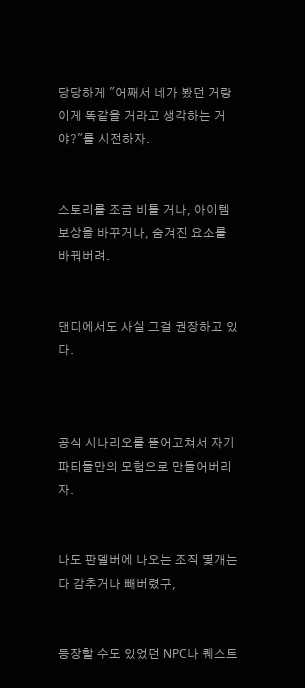당당하게 "어째서 네가 봤던 거랑 이게 똑같을 거라고 생각하는 거야?"를 시전하자.


스토리를 조금 비틀 거나, 아이템 보상을 바꾸거나, 숨겨진 요소를 바꿔버려.


댄디에서도 사실 그걸 권장하고 있다.



공식 시나리오를 뜯어고쳐서 자기 파티들만의 모험으로 만들어버리자.


나도 판델버에 나오는 조직 몇개는 다 감추거나 빼버렸구,


등장할 수도 있었던 NPC나 퀘스트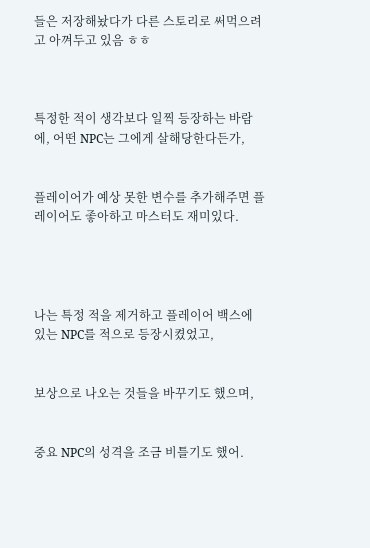들은 저장해놨다가 다른 스토리로 써먹으려고 아껴두고 있음 ㅎㅎ



특정한 적이 생각보다 일찍 등장하는 바람에, 어떤 NPC는 그에게 살해당한다든가,


플레이어가 예상 못한 변수를 추가해주면 플레이어도 좋아하고 마스터도 재미있다.




나는 특정 적을 제거하고 플레이어 백스에 있는 NPC를 적으로 등장시켰었고,


보상으로 나오는 것들을 바꾸기도 했으며,


중요 NPC의 성격을 조금 비틀기도 했어.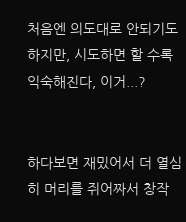처음엔 의도대로 안되기도 하지만, 시도하면 할 수록 익숙해진다, 이거...?


하다보면 재밌어서 더 열심히 머리를 쥐어짜서 창작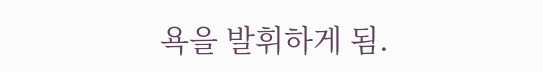욕을 발휘하게 됨.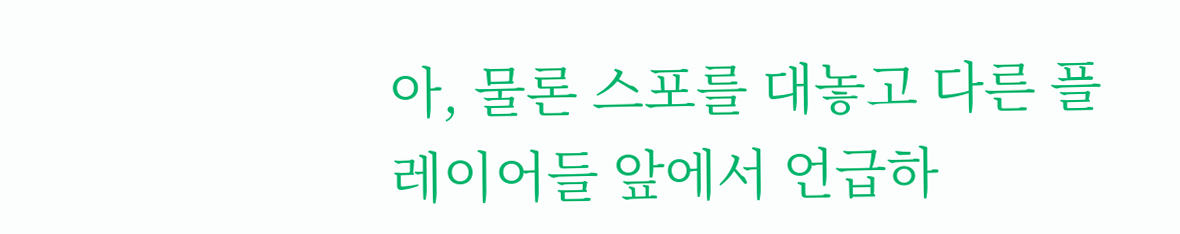아, 물론 스포를 대놓고 다른 플레이어들 앞에서 언급하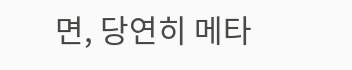면, 당연히 메타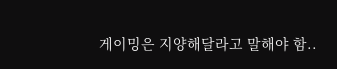게이밍은 지양해달라고 말해야 함..